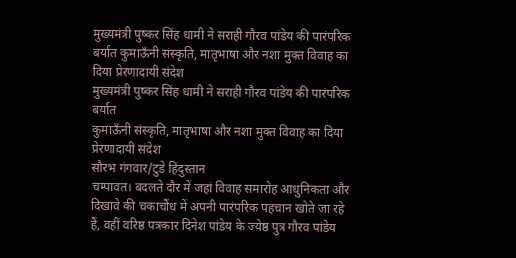मुख्यमंत्री पुष्कर सिंह धामी ने सराही गौरव पांडेय की पारंपरिक बर्यात कुमाऊँनी संस्कृति, मातृभाषा और नशा मुक्त विवाह का दिया प्रेरणादायी संदेश
मुख्यमंत्री पुष्कर सिंह धामी ने सराही गौरव पांडेय की पारंपरिक बर्यात
कुमाऊँनी संस्कृति, मातृभाषा और नशा मुक्त विवाह का दिया प्रेरणादायी संदेश
सौरभ गंगवार/टुडे हिंदुस्तान
चम्पावत। बदलते दौर में जहां विवाह समारोह आधुनिकता और दिखावे की चकाचौंध में अपनी पारंपरिक पहचान खोते जा रहे हैं, वहीं वरिष्ठ पत्रकार दिनेश पांडेय के ज्येष्ठ पुत्र गौरव पांडेय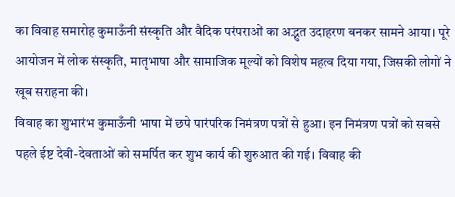का विवाह समारोह कुमाऊँनी संस्कृति और वैदिक परंपराओं का अद्भुत उदाहरण बनकर सामने आया। पूरे आयोजन में लोक संस्कृति, मातृभाषा और सामाजिक मूल्यों को विशेष महत्व दिया गया, जिसकी लोगों ने खूब सराहना की।
विवाह का शुभारंभ कुमाऊँनी भाषा में छपे पारंपरिक निमंत्रण पत्रों से हुआ। इन निमंत्रण पत्रों को सबसे पहले ईष्ट देवी-देवताओं को समर्पित कर शुभ कार्य की शुरुआत की गई। विवाह की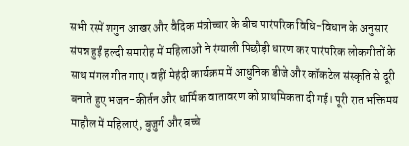सभी रस्में शगुन आखर और वैदिक मंत्रोच्चार के बीच पारंपरिक विधि-विधान के अनुसार संपन्न हुईं हल्दी समारोह में महिलाओं ने रंग्याली पिछौड़ी धारण कर पारंपरिक लोकगीतों के साथ मंगल गीत गाए। वहीं मेहंदी कार्यक्रम में आधुनिक डीजे और कॉकटेल संस्कृति से दूरी बनाते हुए भजन-कीर्तन और धार्मिक वातावरण को प्राथमिकता दी गई। पूरी रात भक्तिमय माहौल में महिलाएं, बुजुर्ग और बच्चे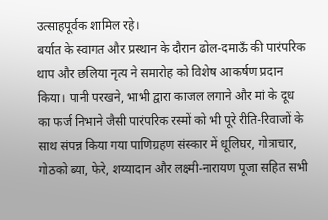उत्साहपूर्वक शामिल रहे।
बर्यात के स्वागत और प्रस्थान के दौरान ढोल-दमाऊँ की पारंपरिक थाप और छलिया नृत्य ने समारोह को विशेष आकर्षण प्रदान किया। पानी परखने, भाभी द्वारा काजल लगाने और मां के दूध का फर्ज निभाने जैसी पारंपरिक रस्मों को भी पूरे रीति-रिवाजों के साथ संपन्न किया गया पाणिग्रहण संस्कार में धूलिघर, गोत्राचार, गोठको ब्या, फेरे, शय्यादान और लक्ष्मी-नारायण पूजा सहित सभी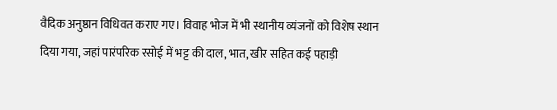वैदिक अनुष्ठान विधिवत कराए गए। विवाह भोज में भी स्थानीय व्यंजनों को विशेष स्थान दिया गया, जहां पारंपरिक रसोई में भट्ट की दाल, भात, खीर सहित कई पहाड़ी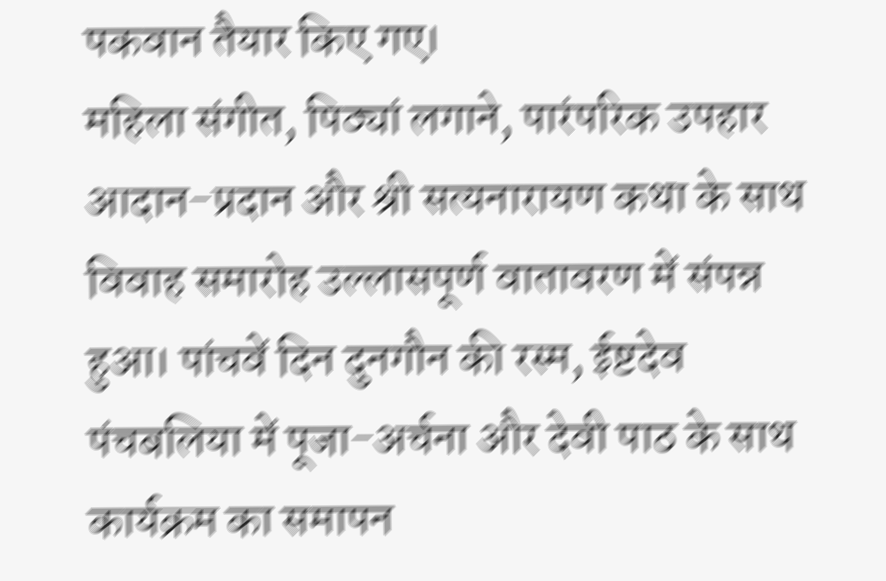पकवान तैयार किए गए।
महिला संगीत, पिठ्यां लगाने, पारंपरिक उपहार आदान-प्रदान और श्री सत्यनारायण कथा के साथ विवाह समारोह उल्लासपूर्ण वातावरण में संपन्न हुआ। पांचवें दिन दुनगौन की रस्म, ईष्टदेव पंचबलिया में पूजा-अर्चना और देवी पाठ के साथ कार्यक्रम का समापन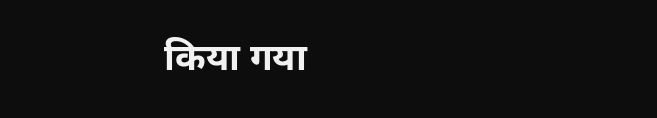किया गया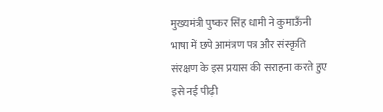मुख्यमंत्री पुष्कर सिंह धामी ने कुमाऊँनी भाषा में छपे आमंत्रण पत्र और संस्कृति संरक्षण के इस प्रयास की सराहना करते हुए इसे नई पीढ़ी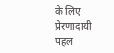के लिए प्रेरणादायी पहल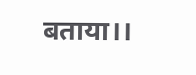बताया।।